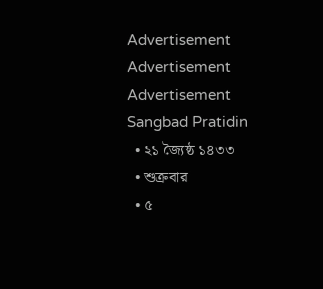Advertisement
Advertisement
Advertisement
Sangbad Pratidin
  • ২১ জ্যৈষ্ঠ ১৪৩৩
  • শুক্রবার
  • ৫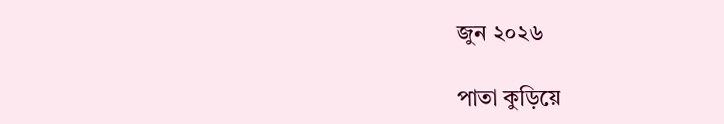জুন ২০২৬

পাতা কুড়িয়ে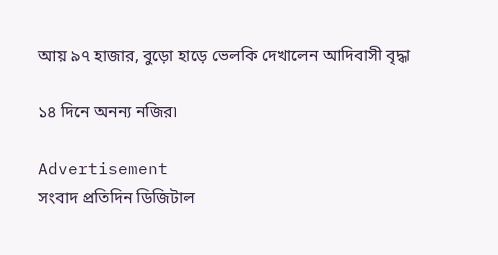আয় ৯৭ হাজার, বুড়ো হাড়ে ভেলকি দেখালেন আদিবাসী বৃদ্ধা

১৪ দিনে অনন্য নজির৷

Advertisement
সংবাদ প্রতিদিন ডিজিটাল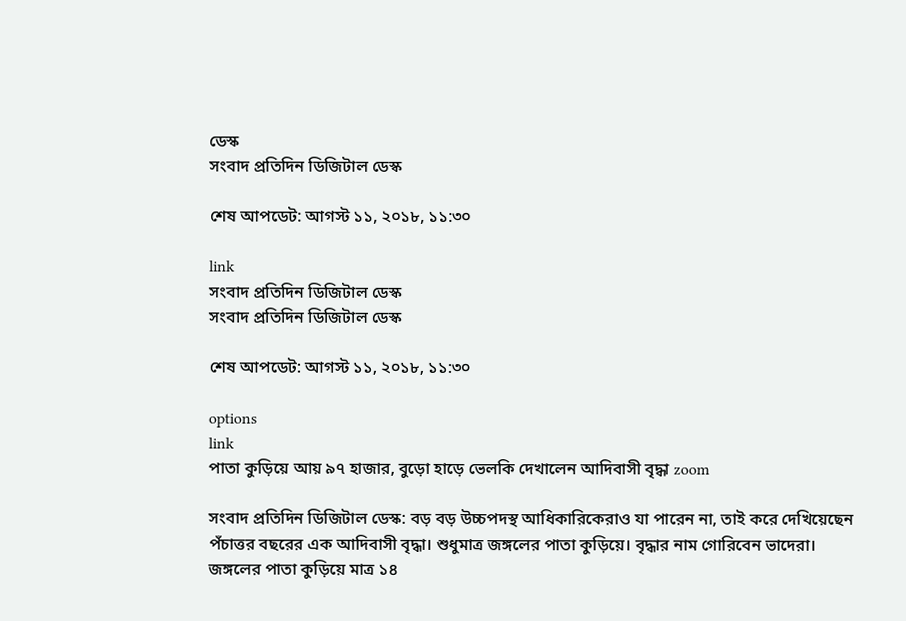ডেস্ক
সংবাদ প্রতিদিন ডিজিটাল ডেস্ক

শেষ আপডেট: আগস্ট ১১, ২০১৮, ১১:৩০

link
সংবাদ প্রতিদিন ডিজিটাল ডেস্ক
সংবাদ প্রতিদিন ডিজিটাল ডেস্ক

শেষ আপডেট: আগস্ট ১১, ২০১৮, ১১:৩০

options
link
পাতা কুড়িয়ে আয় ৯৭ হাজার, বুড়ো হাড়ে ভেলকি দেখালেন আদিবাসী বৃদ্ধা zoom

সংবাদ প্রতিদিন ডিজিটাল ডেস্ক: বড় বড় উচ্চপদস্থ আধিকারিকেরাও যা পারেন না, তাই করে দেখিয়েছেন পঁচাত্তর বছরের এক আদিবাসী বৃদ্ধা। শুধুমাত্র জঙ্গলের পাতা কুড়িয়ে। বৃদ্ধার নাম গোরিবেন ভাদেরা। জঙ্গলের পাতা কুড়িয়ে মাত্র ১৪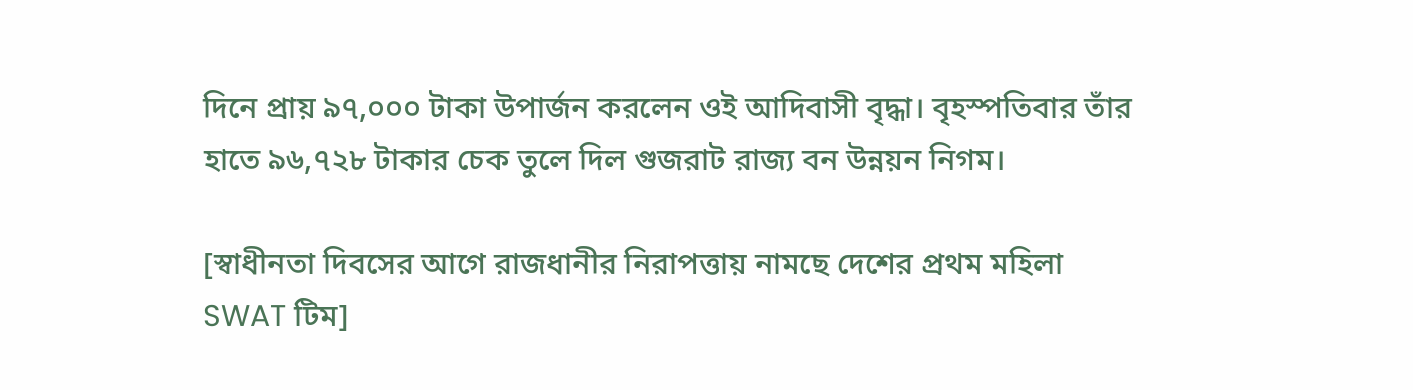দিনে প্রায় ৯৭,০০০ টাকা উপার্জন করলেন ওই আদিবাসী বৃদ্ধা। বৃহস্পতিবার তাঁর হাতে ৯৬,৭২৮ টাকার চেক তুলে দিল গুজরাট রাজ্য বন উন্নয়ন নিগম।

[স্বাধীনতা দিবসের আগে রাজধানীর নিরাপত্তায় নামছে দেশের প্রথম মহিলা SWAT টিম]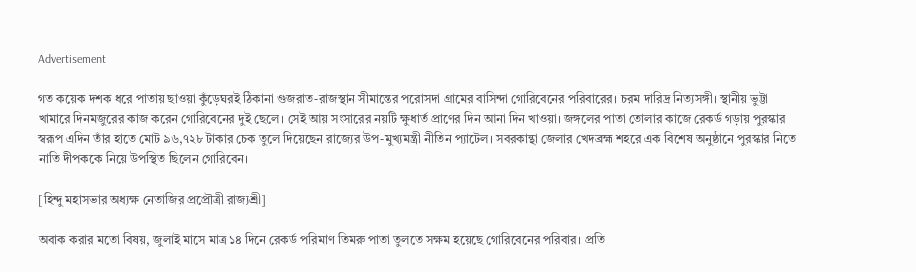Advertisement

গত কয়েক দশক ধরে পাতায় ছাওয়া কুঁড়েঘরই ঠিকানা গুজরাত-রাজস্থান সীমান্তের পরোসদা গ্রামের বাসিন্দা গোরিবেনের পরিবারের। চরম দারিদ্র নিত্যসঙ্গী। স্থানীয় ভুট্টা খামারে দিনমজুরের কাজ করেন গোরিবেনের দুই ছেলে। সেই আয় সংসারের নয়টি ক্ষুধার্ত প্রাণের দিন আনা দিন খাওয়া। জঙ্গলের পাতা তোলার কাজে রেকর্ড গড়ায় পুরস্কার স্বরূপ এদিন তাঁর হাতে মোট ৯৬,৭২৮ টাকার চেক তুলে দিয়েছেন রাজ্যের উপ-মুখ্যমন্ত্রী নীতিন প্যাটেল। সবরকান্থা জেলার খেদব্রহ্ম শহরে এক বিশেষ অনুষ্ঠানে পুরস্কার নিতে নাতি দীপককে নিয়ে উপস্থিত ছিলেন গোরিবেন।

[হিন্দু মহাসভার অধ্যক্ষ নেতাজির প্রপ্রৌত্রী রাজ্যশ্রী]

অবাক করার মতো বিষয়, জুলাই মাসে মাত্র ১৪ দিনে রেকর্ড পরিমাণ তিমরু পাতা তুলতে সক্ষম হয়েছে গোরিবেনের পরিবার। প্রতি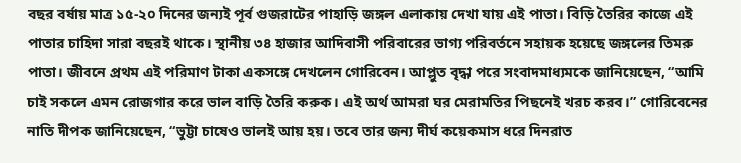বছর বর্ষায় মাত্র ১৫-২০ দিনের জন্যই পূর্ব গুজরাটের পাহাড়ি জঙ্গল এলাকায় দেখা যায় এই পাতা। বিড়ি তৈরির কাজে এই পাতার চাহিদা সারা বছরই থাকে। স্থানীয় ৩৪ হাজার আদিবাসী পরিবারের ভাগ্য পরিবর্তনে সহায়ক হয়েছে জঙ্গলের তিমরু পাতা। জীবনে প্রথম এই পরিমাণ টাকা একসঙ্গে দেখলেন গোরিবেন। আপ্লুত বৃদ্ধা পরে সংবাদমাধ্যমকে জানিয়েছেন, “আমি চাই সকলে এমন রোজগার করে ভাল বাড়ি তৈরি করুক। এই অর্থ আমরা ঘর মেরামতির পিছনেই খরচ করব।” গোরিবেনের নাতি দীপক জানিয়েছেন, “ভুট্টা চাষেও ভালই আয় হয়। তবে তার জন্য দীর্ঘ কয়েকমাস ধরে দিনরাত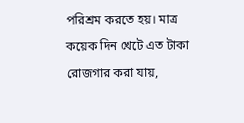পরিশ্রম করতে হয়। মাত্র কয়েক দিন খেটে এত টাকা রোজগার করা যায়,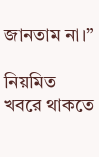জানতাম না।”

নিয়মিত খবরে থাকতে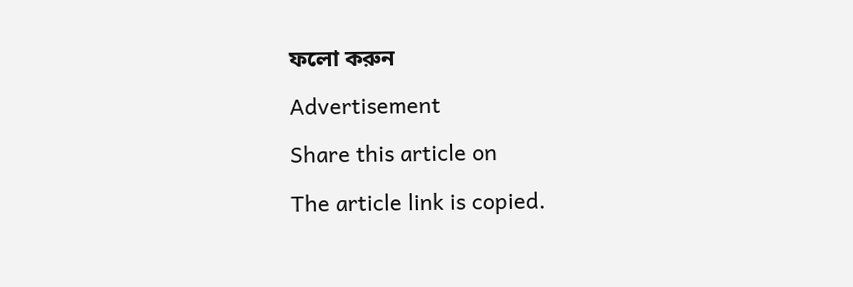ফলো করুন

Advertisement

Share this article on

The article link is copied.